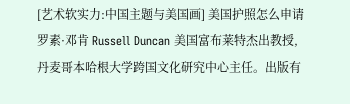[艺术软实力:中国主题与美国画] 美国护照怎么申请
罗素·邓肯 Russell Duncan 美国富布莱特杰出教授,丹麦哥本哈根大学跨国文化研究中心主任。出版有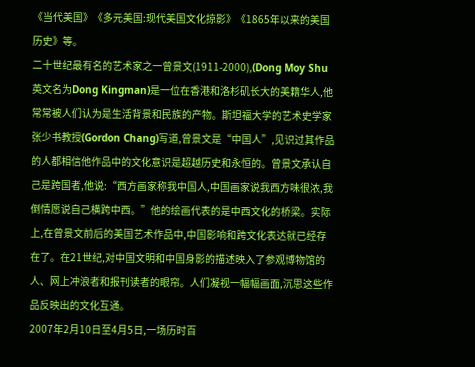《当代美国》《多元美国:现代美国文化掠影》《1865年以来的美国历史》等。
二十世纪最有名的艺术家之一曾景文(1911-2000),(Dong Moy Shu 英文名为Dong Kingman)是一位在香港和洛杉矶长大的美籍华人,他常常被人们认为是生活背景和民族的产物。斯坦福大学的艺术史学家张少书教授(Gordon Chang)写道,曾景文是“中国人”,见识过其作品的人都相信他作品中的文化意识是超越历史和永恒的。曾景文承认自己是跨国者,他说:“西方画家称我中国人,中国画家说我西方味很浓,我倒情愿说自己横跨中西。”他的绘画代表的是中西文化的桥梁。实际上,在曾景文前后的美国艺术作品中,中国影响和跨文化表达就已经存在了。在21世纪,对中国文明和中国身影的描述映入了参观博物馆的人、网上冲浪者和报刊读者的眼帘。人们凝视一幅幅画面,沉思这些作品反映出的文化互通。
2007年2月10日至4月5日,一场历时百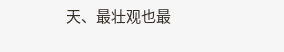天、最壮观也最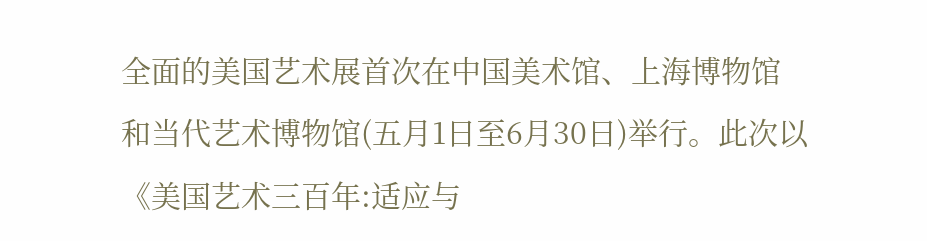全面的美国艺术展首次在中国美术馆、上海博物馆和当代艺术博物馆(五月1日至6月30日)举行。此次以《美国艺术三百年:适应与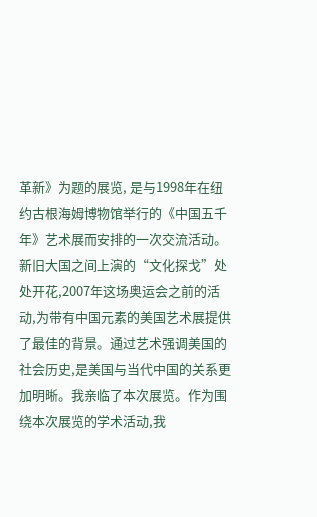革新》为题的展览, 是与1998年在纽约古根海姆博物馆举行的《中国五千年》艺术展而安排的一次交流活动。新旧大国之间上演的“文化探戈”处处开花,2007年这场奥运会之前的活动,为带有中国元素的美国艺术展提供了最佳的背景。通过艺术强调美国的社会历史,是美国与当代中国的关系更加明晰。我亲临了本次展览。作为围绕本次展览的学术活动,我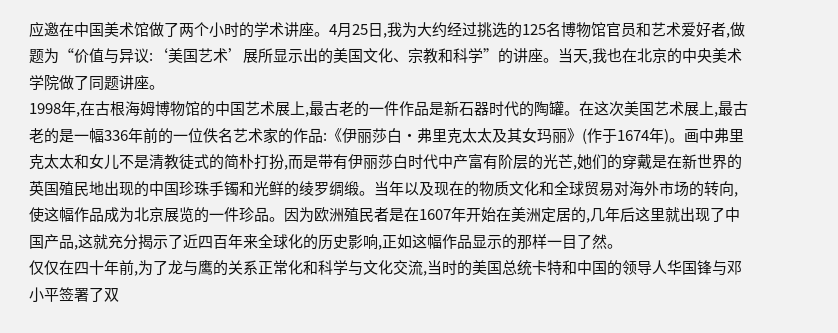应邀在中国美术馆做了两个小时的学术讲座。4月25日,我为大约经过挑选的125名博物馆官员和艺术爱好者,做题为“价值与异议:‘美国艺术’展所显示出的美国文化、宗教和科学”的讲座。当天,我也在北京的中央美术学院做了同题讲座。
1998年,在古根海姆博物馆的中国艺术展上,最古老的一件作品是新石器时代的陶罐。在这次美国艺术展上,最古老的是一幅336年前的一位佚名艺术家的作品:《伊丽莎白·弗里克太太及其女玛丽》(作于1674年)。画中弗里克太太和女儿不是清教徒式的简朴打扮,而是带有伊丽莎白时代中产富有阶层的光芒,她们的穿戴是在新世界的英国殖民地出现的中国珍珠手镯和光鲜的绫罗绸缎。当年以及现在的物质文化和全球贸易对海外市场的转向,使这幅作品成为北京展览的一件珍品。因为欧洲殖民者是在1607年开始在美洲定居的,几年后这里就出现了中国产品,这就充分揭示了近四百年来全球化的历史影响,正如这幅作品显示的那样一目了然。
仅仅在四十年前,为了龙与鹰的关系正常化和科学与文化交流,当时的美国总统卡特和中国的领导人华国锋与邓小平签署了双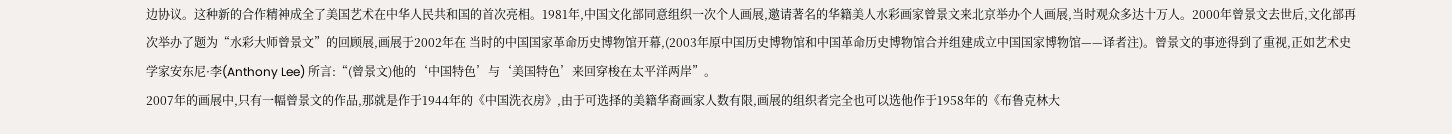边协议。这种新的合作精神成全了美国艺术在中华人民共和国的首次亮相。1981年,中国文化部同意组织一次个人画展,邀请著名的华籍美人水彩画家曾景文来北京举办个人画展,当时观众多达十万人。2000年曾景文去世后,文化部再次举办了题为“水彩大师曾景文”的回顾展,画展于2002年在 当时的中国国家革命历史博物馆开幕,(2003年原中国历史博物馆和中国革命历史博物馆合并组建成立中国国家博物馆——译者注)。曾景文的事迹得到了重视,正如艺术史学家安东尼·李(Anthony Lee) 所言:“(曾景文)他的‘中国特色’与‘美国特色’来回穿梭在太平洋两岸”。
2007年的画展中,只有一幅曾景文的作品,那就是作于1944年的《中国洗衣房》,由于可选择的美籍华裔画家人数有限,画展的组织者完全也可以选他作于1958年的《布鲁克林大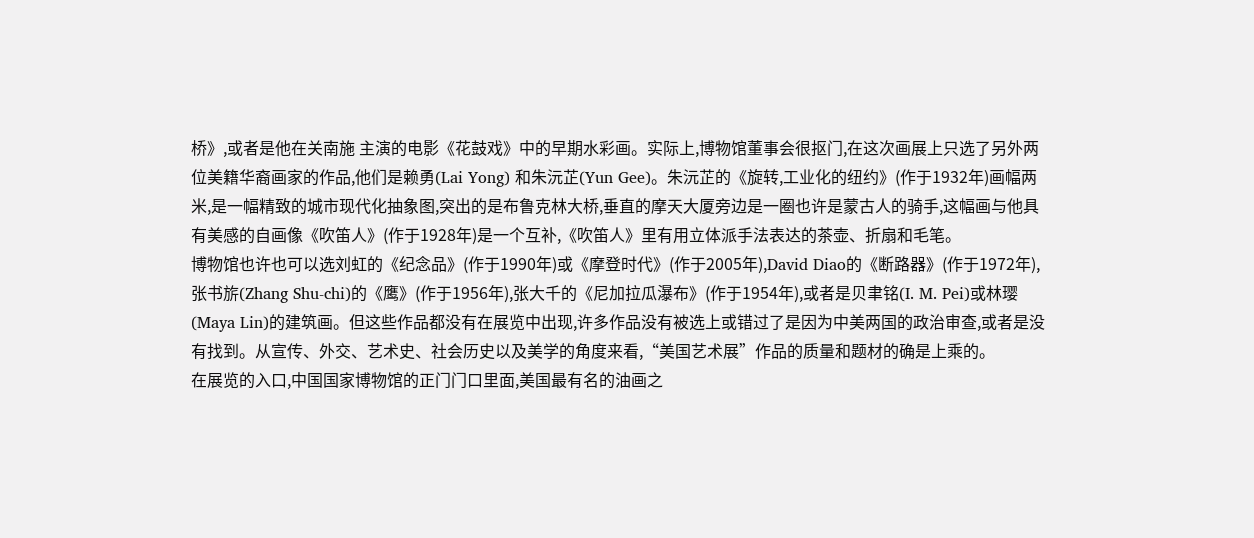桥》,或者是他在关南施 主演的电影《花鼓戏》中的早期水彩画。实际上,博物馆董事会很抠门,在这次画展上只选了另外两位美籍华裔画家的作品,他们是赖勇(Lai Yong) 和朱沅芷(Yun Gee)。朱沅芷的《旋转,工业化的纽约》(作于1932年)画幅两米,是一幅精致的城市现代化抽象图,突出的是布鲁克林大桥,垂直的摩天大厦旁边是一圈也许是蒙古人的骑手,这幅画与他具有美感的自画像《吹笛人》(作于1928年)是一个互补,《吹笛人》里有用立体派手法表达的茶壶、折扇和毛笔。
博物馆也许也可以选刘虹的《纪念品》(作于1990年)或《摩登时代》(作于2005年),David Diao的《断路器》(作于1972年),张书旂(Zhang Shu-chi)的《鹰》(作于1956年),张大千的《尼加拉瓜瀑布》(作于1954年),或者是贝聿铭(I. M. Pei)或林璎(Maya Lin)的建筑画。但这些作品都没有在展览中出现,许多作品没有被选上或错过了是因为中美两国的政治审查,或者是没有找到。从宣传、外交、艺术史、社会历史以及美学的角度来看,“美国艺术展”作品的质量和题材的确是上乘的。
在展览的入口,中国国家博物馆的正门门口里面,美国最有名的油画之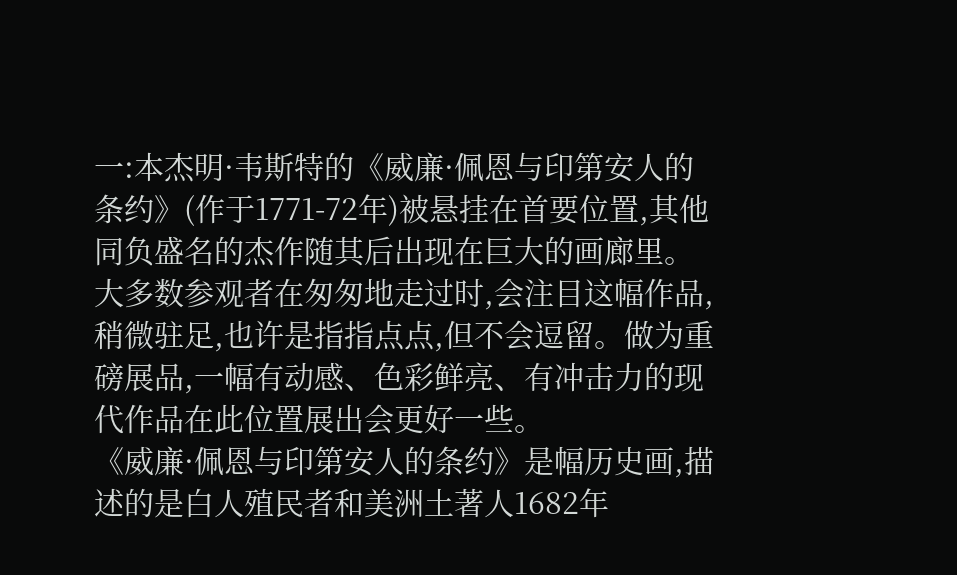一:本杰明·韦斯特的《威廉·佩恩与印第安人的条约》(作于1771-72年)被悬挂在首要位置,其他同负盛名的杰作随其后出现在巨大的画廊里。大多数参观者在匆匆地走过时,会注目这幅作品,稍微驻足,也许是指指点点,但不会逗留。做为重磅展品,一幅有动感、色彩鲜亮、有冲击力的现代作品在此位置展出会更好一些。
《威廉·佩恩与印第安人的条约》是幅历史画,描述的是白人殖民者和美洲土著人1682年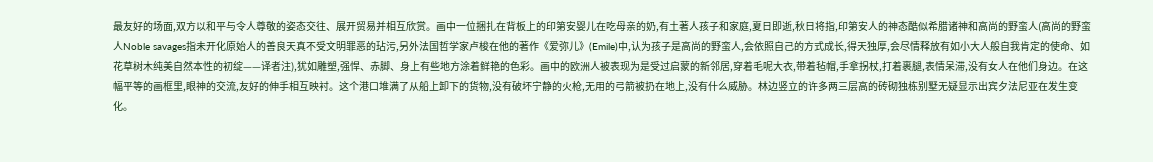最友好的场面,双方以和平与令人尊敬的姿态交往、展开贸易并相互欣赏。画中一位捆扎在背板上的印第安婴儿在吃母亲的奶,有土著人孩子和家庭,夏日即逝,秋日将指,印第安人的神态酷似希腊诸神和高尚的野蛮人(高尚的野蛮人Noble savages指未开化原始人的善良天真不受文明罪恶的玷污,另外法国哲学家卢梭在他的著作《爱弥儿》(Emile)中,认为孩子是高尚的野蛮人,会依照自己的方式成长,得天独厚,会尽情释放有如小大人般自我肯定的使命、如花草树木纯美自然本性的初绽——译者注),犹如雕塑,强悍、赤脚、身上有些地方涂着鲜艳的色彩。画中的欧洲人被表现为是受过启蒙的新邻居,穿着毛呢大衣,带着毡帽,手拿拐杖,打着裹腿,表情呆滞,没有女人在他们身边。在这幅平等的画框里,眼神的交流,友好的伸手相互映衬。这个港口堆满了从船上卸下的货物,没有破坏宁静的火枪,无用的弓箭被扔在地上,没有什么威胁。林边竖立的许多两三层高的砖砌独栋别墅无疑显示出宾夕法尼亚在发生变化。